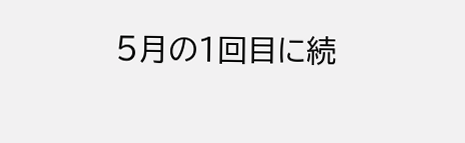5月の1回目に続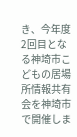き、今年度2回目となる神埼市こどもの居場所情報共有会を神埼市で開催しま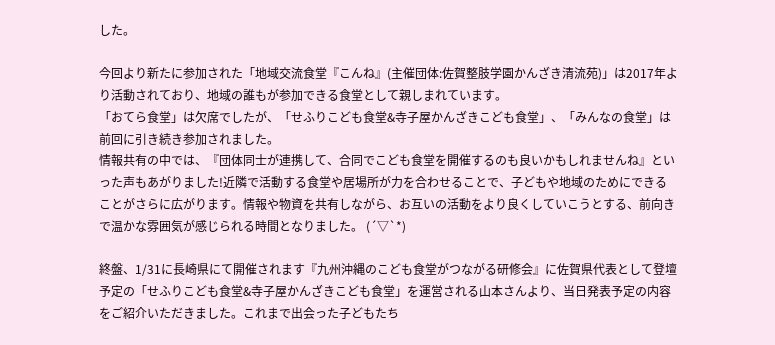した。

今回より新たに参加された「地域交流食堂『こんね』(主催団体:佐賀整肢学園かんざき清流苑)」は2017年より活動されており、地域の誰もが参加できる食堂として親しまれています。
「おてら食堂」は欠席でしたが、「せふりこども食堂&寺子屋かんざきこども食堂」、「みんなの食堂」は前回に引き続き参加されました。
情報共有の中では、『団体同士が連携して、合同でこども食堂を開催するのも良いかもしれませんね』といった声もあがりました!近隣で活動する食堂や居場所が力を合わせることで、子どもや地域のためにできることがさらに広がります。情報や物資を共有しながら、お互いの活動をより良くしていこうとする、前向きで温かな雰囲気が感じられる時間となりました。 (´▽`*)

終盤、1/31に長崎県にて開催されます『九州沖縄のこども食堂がつながる研修会』に佐賀県代表として登壇予定の「せふりこども食堂&寺子屋かんざきこども食堂」を運営される山本さんより、当日発表予定の内容をご紹介いただきました。これまで出会った子どもたち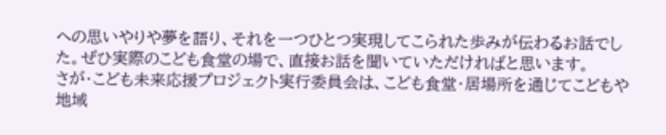への思いやりや夢を語り、それを一つひとつ実現してこられた歩みが伝わるお話でした。ぜひ実際のこども食堂の場で、直接お話を聞いていただければと思います。
さが・こども未来応援プロジェクト実行委員会は、こども食堂・居場所を通じてこどもや地域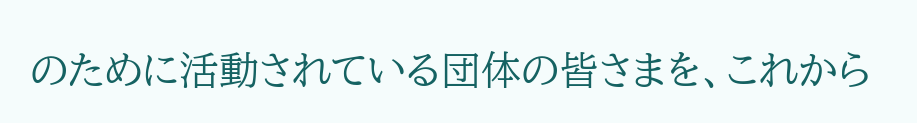のために活動されている団体の皆さまを、これから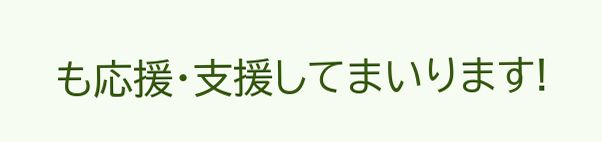も応援・支援してまいります!